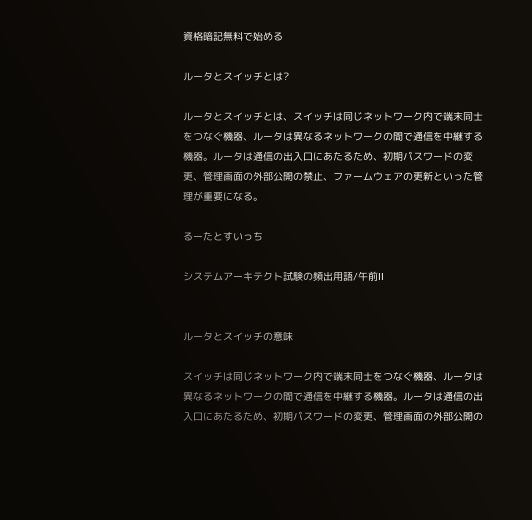資格暗記無料で始める

ルータとスイッチとは?

ルータとスイッチとは、スイッチは同じネットワーク内で端末同士をつなぐ機器、ルータは異なるネットワークの間で通信を中継する機器。ルータは通信の出入口にあたるため、初期パスワードの変更、管理画面の外部公開の禁止、ファームウェアの更新といった管理が重要になる。

るーたとすいっち

システムアーキテクト試験の頻出用語/午前II


ルータとスイッチの意味

スイッチは同じネットワーク内で端末同士をつなぐ機器、ルータは異なるネットワークの間で通信を中継する機器。ルータは通信の出入口にあたるため、初期パスワードの変更、管理画面の外部公開の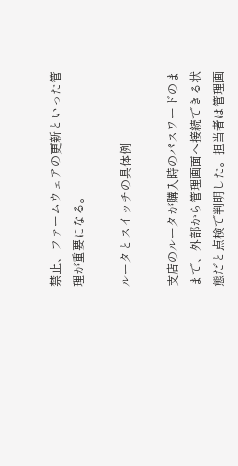禁止、ファームウェアの更新といった管理が重要になる。

ルータとスイッチの具体例

支店のルータが購入時のパスワードのままで、外部から管理画面へ接続できる状態だと点検で判明した。担当者は管理画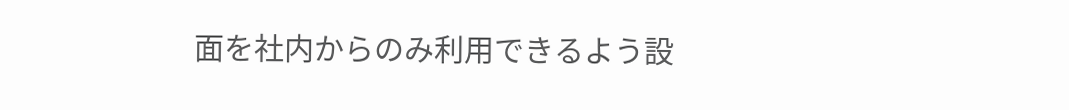面を社内からのみ利用できるよう設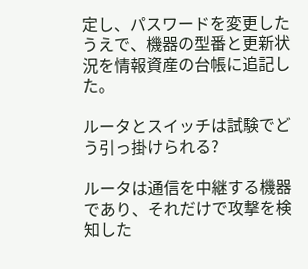定し、パスワードを変更したうえで、機器の型番と更新状況を情報資産の台帳に追記した。

ルータとスイッチは試験でどう引っ掛けられる?

ルータは通信を中継する機器であり、それだけで攻撃を検知した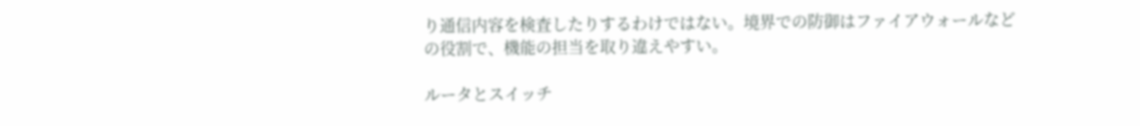り通信内容を検査したりするわけではない。境界での防御はファイアウォールなどの役割で、機能の担当を取り違えやすい。

ルータとスイッチ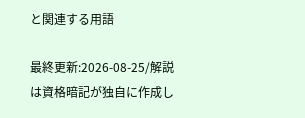と関連する用語

最終更新:2026-08-25/解説は資格暗記が独自に作成し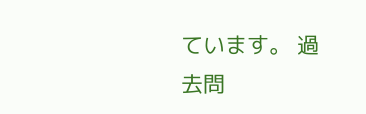ています。 過去問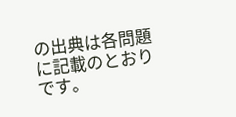の出典は各問題に記載のとおりです。